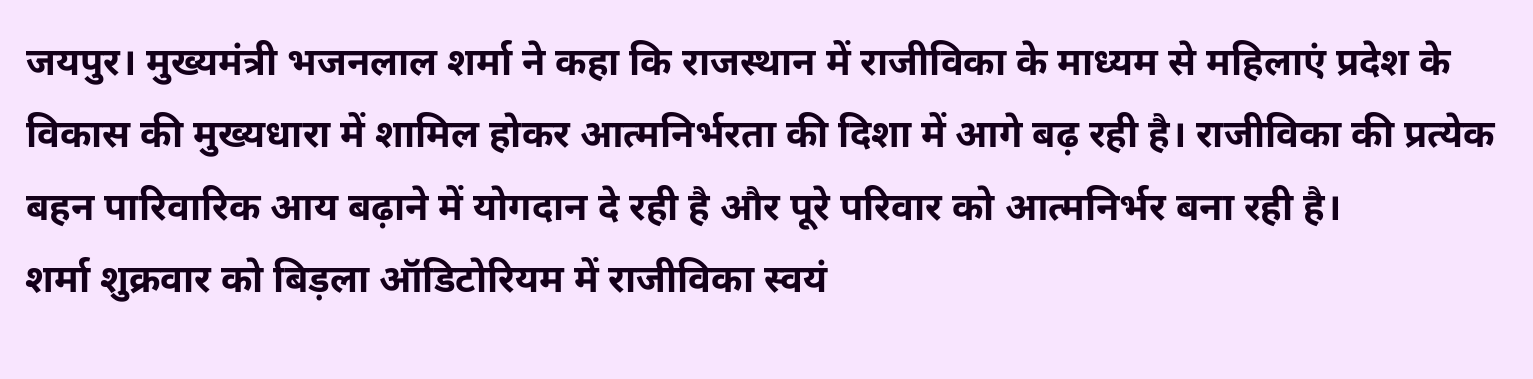जयपुर। मुख्यमंत्री भजनलाल शर्मा ने कहा कि राजस्थान में राजीविका के माध्यम से महिलाएं प्रदेश के विकास की मुख्यधारा में शामिल होकर आत्मनिर्भरता की दिशा में आगे बढ़ रही है। राजीविका की प्रत्येक बहन पारिवारिक आय बढ़ाने में योगदान दे रही है और पूरे परिवार को आत्मनिर्भर बना रही है।
शर्मा शुक्रवार को बिड़ला ऑडिटोरियम में राजीविका स्वयं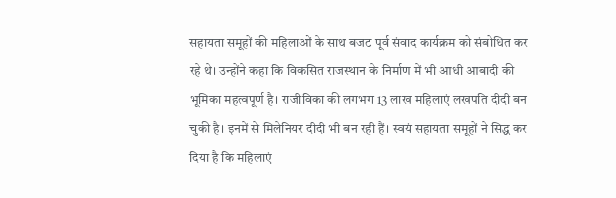सहायता समूहों की महिलाओं के साथ बजट पूर्व संवाद कार्यक्रम को संबोधित कर रहे थे। उन्होंने कहा कि विकसित राजस्थान के निर्माण में भी आधी आबादी की भूमिका महत्वपूर्ण है। राजीविका की लगभग 13 लाख महिलाएं लखपति दीदी बन चुकी है। इनमें से मिलेनियर दीदी भी बन रही हैं। स्वयं सहायता समूहों ने सिद्ध कर दिया है कि महिलाएं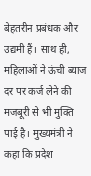बेहतरीन प्रबंधक और उद्यमी हैं। साथ ही, महिलाओं ने ऊंची ब्याज दर पर कर्ज लेने की मजबूरी से भी मुक्ति पाई है। मुख्यमंत्री ने कहा कि प्रदेश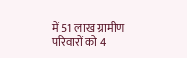में 51 लाख ग्रामीण परिवारों को 4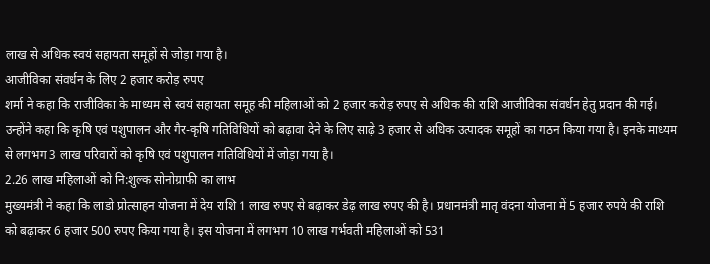लाख से अधिक स्वयं सहायता समूहों से जोड़ा गया है।
आजीविका संवर्धन के लिए 2 हजार करोड़ रुपए
शर्मा ने कहा कि राजीविका के माध्यम से स्वयं सहायता समूह की महिलाओं को 2 हजार करोड़ रुपए से अधिक की राशि आजीविका संवर्धन हेतु प्रदान की गई। उन्होंने कहा कि कृषि एवं पशुपालन और गैर-कृषि गतिविधियों को बढ़ावा देने के लिए साढ़े 3 हजार से अधिक उत्पादक समूहों का गठन किया गया है। इनके माध्यम से लगभग 3 लाख परिवारों को कृषि एवं पशुपालन गतिविधियों में जोड़ा गया है।
2.26 लाख महिलाओं को नि:शुल्क सोनोग्राफी का लाभ
मुख्यमंत्री ने कहा कि लाडो प्रोत्साहन योजना में देय राशि 1 लाख रुपए से बढ़ाकर डेढ़ लाख रुपए की है। प्रधानमंत्री मातृ वंदना योजना में 5 हजार रुपये की राशि को बढ़ाकर 6 हजार 500 रुपए किया गया है। इस योजना में लगभग 10 लाख गर्भवती महिलाओं को 531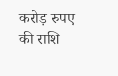करोड़ रुपए की राशि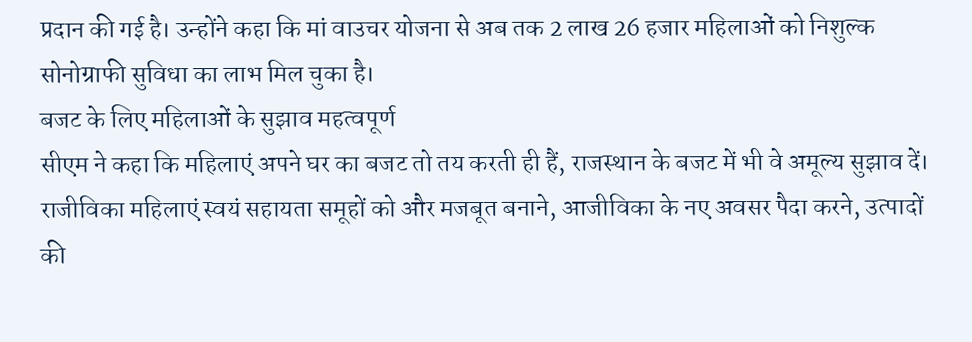प्रदान की गई है। उन्होंने कहा कि मां वाउचर योजना से अब तक 2 लाख 26 हजार महिलाओं को निशुल्क सोनोग्राफी सुविधा का लाभ मिल चुका है।
बजट के लिए महिलाओं के सुझाव महत्वपूर्ण
सीएम ने कहा कि महिलाएं अपने घर का बजट तो तय करती ही हैं, राजस्थान के बजट में भी वे अमूल्य सुझाव दें। राजीविका महिलाएं स्वयं सहायता समूहों को और मजबूत बनाने, आजीविका के नए अवसर पैदा करने, उत्पादों की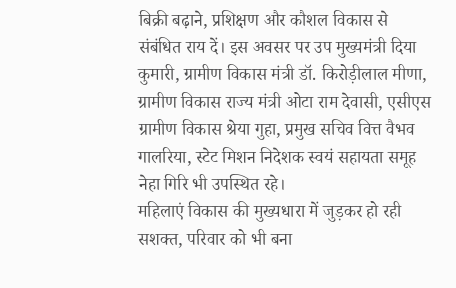बिक्री बढ़ाने, प्रशिक्षण और कौशल विकास से संबंधित राय दें। इस अवसर पर उप मुख्यमंत्री दिया कुमारी, ग्रामीण विकास मंत्री डॉ. किरोड़ीलाल मीणा, ग्रामीण विकास राज्य मंत्री ओटा राम देवासी, एसीएस ग्रामीण विकास श्रेया गुहा, प्रमुख सचिव वित्त वैभव गालरिया, स्टेट मिशन निदेशक स्वयं सहायता समूह नेहा गिरि भी उपस्थित रहे।
महिलाएं विकास की मुख्यधारा में जुड़कर हो रही सशक्त, परिवार को भी बना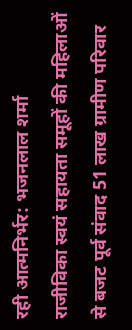रही आत्मनिर्भर: भजनलाल शर्मा
राजीविका स्वयं सहायता समूहों की महिलाओं से बजट पूर्व संवाद 51 लाख ग्रामीण परिवार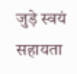जुड़े स्वयं सहायता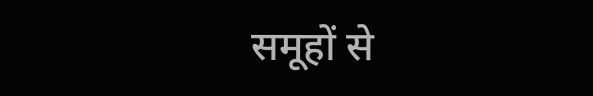समूहों से